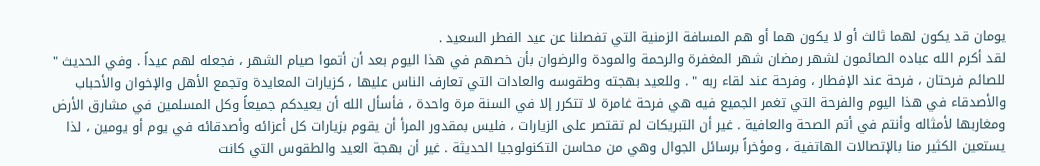يومان قد يكون لهما ثالث أو لا يكون هما أو هم المسافة الزمنية التي تفصلنا عن عيد الفطر السعيد .
لقد أكرم الله عباده الصائمون لشهر رمضان شهر المغفرة والرحمة والمودة والرضوان بأن خصهم في هذا اليوم بعد أن أتموا صيام الشهر ، فجعله لهم عيداً . وفي الحديث " للصائم فرحتان ، فرحة عند الإفطار ، وفرحة عند لقاء ربه " . وللعيد بهجته وطقوسه والعادات التي تعارف الناس عليها ، كزيارات المعايدة وتجمع الأهل والإخوان والأحباب والأصدقاء في هذا اليوم والفرحة التي تغمر الجميع فيه هي فرحة غامرة لا تتكرر إلا في السنة مرة واحدة ، فأسأل الله أن يعيدكم جميعاً وكل المسلمين في مشارق الأرض ومغاربها لأمثاله وأنتم في أتم الصحة والعافية . غير أن التبريكات لم تقتصر على الزيارات ، فليس بمقدور المرأ أن يقوم بزيارات كل أعزائه وأصدقائه في يوم أو يومين ، لذا يستعين الكثير منا بالإتصالات الهاتفية ، ومؤخراً برسائل الجوال وهي من محاسن التكنولوجيا الحديثة . غير أن بهجة العيد والطقوس التي كانت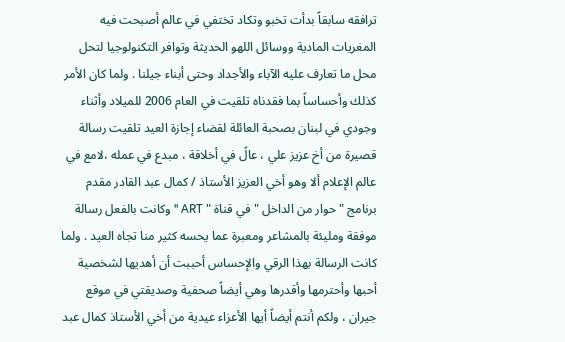ترافقه سابقاً بدأت تخبو وتكاد تختفي في عالم أصبحت فيه المغريات المادية ووسائل اللهو الحديثة وتوافر التكنولوجيا لتحل محل ما تعارف عليه الآباء والأجداد وحتى أبناء جيلنا . ولما كان الأمر كذلك وأحساساً بما فقدناه تلقيت في العام 2006 للميلاد وأثناء وجودي في لبنان بصحبة العائلة لقضاء إجازة العيد تلقيت رسالة قصيرة من أخ عزيز علي ، عالً في أخلاقة ، مبدع في عمله ،لامع في عالم الإعلام ألا وهو أخي العزيز الأستاذ / كمال عبد القادر مقدم برنامج " حوار من الداخل " في قناة " ART " وكانت بالفعل رسالة موفقة ومليئة بالمشاعر ومعبرة عما يحسه كثير منا تجاه العيد . ولما كانت الرسالة بهذا الرقي والإحساس أحببت أن أهديها لشخصية أحبها وأحترمها وأقدرها وهي أيضاً صحفية وصديقتي في موقع جيران ، ولكم أنتم أيضاً أيها الأعزاء عيدية من أخي الأستاذ كمال عبد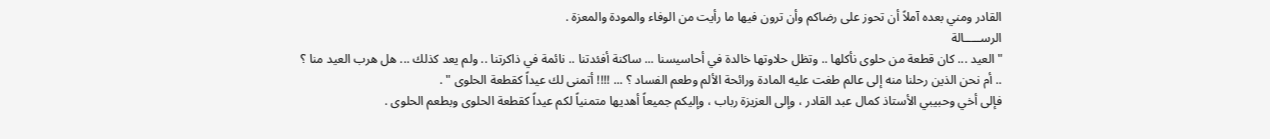القادر ومني بعده آملاً أن تحوز على رضاكم وأن ترون فيها ما رأيت من الوفاء والمودة والمعزة .
الرســـــالة
" العيد ... كان قطعة من حلوى نأكلها .. وتظل حلاوتها خالدة في أحاسيسنا ... ساكنة أفئدتنا .. نائمة في ذاكرتنا .. ولم يعد كذلك ... هل هرب العيد منا ؟ .. أم نحن الذين رحلنا منه إلى عالم طغت عليه المادة ورائحة الألم وطعم الفساد ؟ ... !!!! أتمنى لك عيداً كقطعة الحلوى " .
فإلى أخي وحبيبي الأستاذ كمال عبد القادر ، وإلى العزيزة رباب ، وإليكم جميعاً أهديها متمنياً لكم عيداً كقطعة الحلوى وبطعم الحلوى .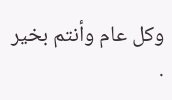وكل عام وأنتم بخير .